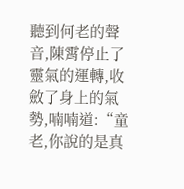聽到何老的聲音,陳霄停止了靈氣的運轉,收斂了身上的氣勢,喃喃道:“童老,你說的是真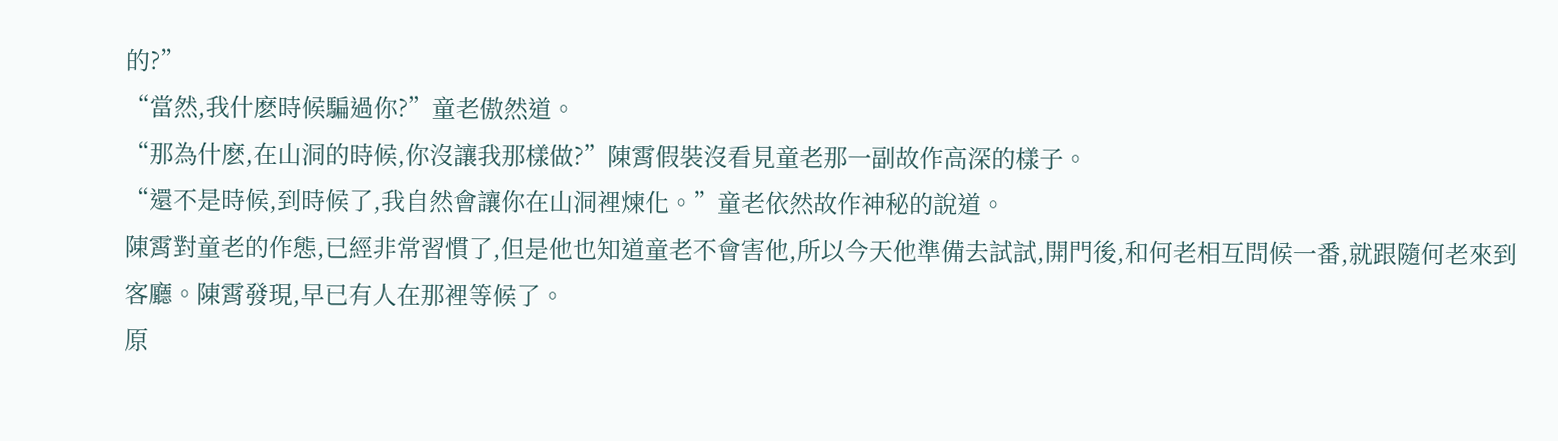的?”
“當然,我什麽時候騙過你?”童老傲然道。
“那為什麽,在山洞的時候,你沒讓我那樣做?”陳霄假裝沒看見童老那一副故作高深的樣子。
“還不是時候,到時候了,我自然會讓你在山洞裡煉化。”童老依然故作神秘的說道。
陳霄對童老的作態,已經非常習慣了,但是他也知道童老不會害他,所以今天他準備去試試,開門後,和何老相互問候一番,就跟隨何老來到客廳。陳霄發現,早已有人在那裡等候了。
原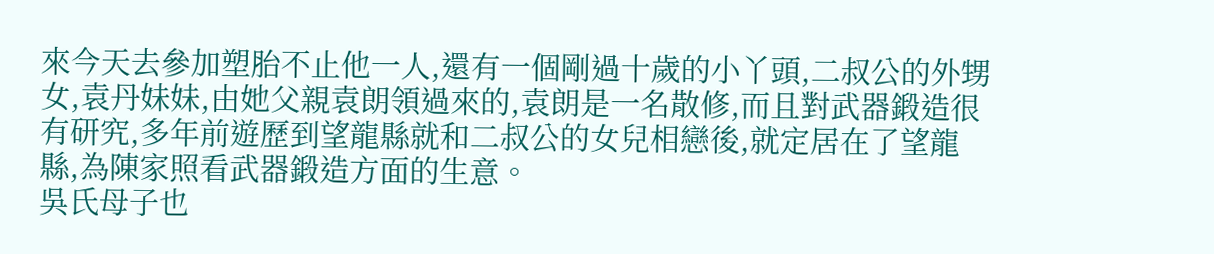來今天去參加塑胎不止他一人,還有一個剛過十歲的小丫頭,二叔公的外甥女,袁丹妹妹,由她父親袁朗領過來的,袁朗是一名散修,而且對武器鍛造很有研究,多年前遊歷到望龍縣就和二叔公的女兒相戀後,就定居在了望龍縣,為陳家照看武器鍛造方面的生意。
吳氏母子也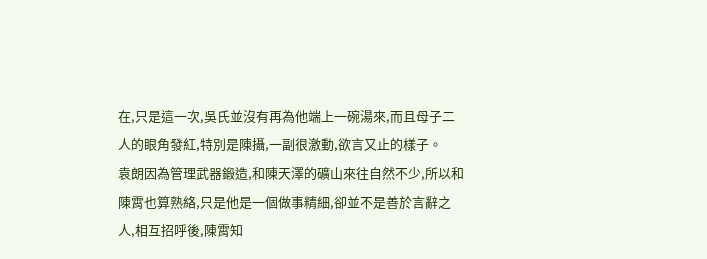在,只是這一次,吳氏並沒有再為他端上一碗湯來,而且母子二人的眼角發紅,特別是陳攝,一副很激動,欲言又止的樣子。
袁朗因為管理武器鍛造,和陳天澤的礦山來往自然不少,所以和陳霄也算熟絡,只是他是一個做事精細,卻並不是善於言辭之人,相互招呼後,陳霄知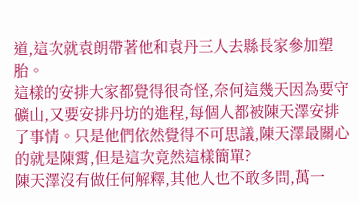道,這次就袁朗帶著他和袁丹三人去縣長家參加塑胎。
這樣的安排大家都覺得很奇怪,奈何這幾天因為要守礦山,又要安排丹坊的進程,每個人都被陳天澤安排了事情。只是他們依然覺得不可思議,陳天澤最關心的就是陳霄,但是這次竟然這樣簡單?
陳天澤沒有做任何解釋,其他人也不敢多問,萬一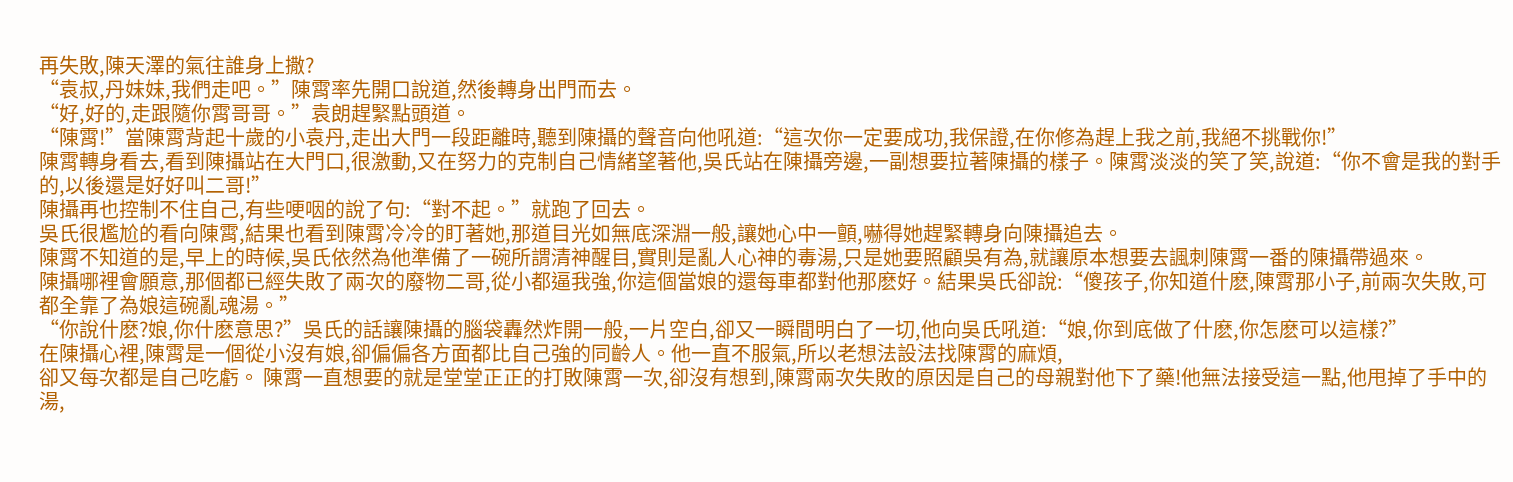再失敗,陳天澤的氣往誰身上撒?
“袁叔,丹妹妹,我們走吧。”陳霄率先開口說道,然後轉身出門而去。
“好,好的,走跟隨你霄哥哥。”袁朗趕緊點頭道。
“陳霄!”當陳霄背起十歲的小袁丹,走出大門一段距離時,聽到陳攝的聲音向他吼道:“這次你一定要成功,我保證,在你修為趕上我之前,我絕不挑戰你!”
陳霄轉身看去,看到陳攝站在大門口,很激動,又在努力的克制自己情緒望著他,吳氏站在陳攝旁邊,一副想要拉著陳攝的樣子。陳霄淡淡的笑了笑,說道:“你不會是我的對手的,以後還是好好叫二哥!”
陳攝再也控制不住自己,有些哽咽的說了句:“對不起。”就跑了回去。
吳氏很尷尬的看向陳霄,結果也看到陳霄冷冷的盯著她,那道目光如無底深淵一般,讓她心中一顫,嚇得她趕緊轉身向陳攝追去。
陳霄不知道的是,早上的時候,吳氏依然為他準備了一碗所謂清神醒目,實則是亂人心神的毒湯,只是她要照顧吳有為,就讓原本想要去諷刺陳霄一番的陳攝帶過來。
陳攝哪裡會願意,那個都已經失敗了兩次的廢物二哥,從小都逼我強,你這個當娘的還每車都對他那麽好。結果吳氏卻說:“傻孩子,你知道什麽,陳霄那小子,前兩次失敗,可都全靠了為娘這碗亂魂湯。”
“你說什麽?娘,你什麽意思?”吳氏的話讓陳攝的腦袋轟然炸開一般,一片空白,卻又一瞬間明白了一切,他向吳氏吼道:“娘,你到底做了什麽,你怎麽可以這樣?”
在陳攝心裡,陳霄是一個從小沒有娘,卻偏偏各方面都比自己強的同齡人。他一直不服氣,所以老想法設法找陳霄的麻煩,
卻又每次都是自己吃虧。 陳霄一直想要的就是堂堂正正的打敗陳霄一次,卻沒有想到,陳霄兩次失敗的原因是自己的母親對他下了藥!他無法接受這一點,他甩掉了手中的湯,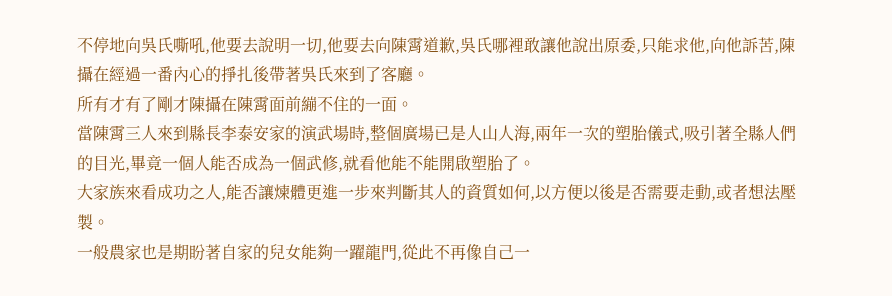不停地向吳氏嘶吼,他要去說明一切,他要去向陳霄道歉,吳氏哪裡敢讓他說出原委,只能求他,向他訴苦,陳攝在經過一番內心的掙扎後帶著吳氏來到了客廳。
所有才有了剛才陳攝在陳霄面前繃不住的一面。
當陳霄三人來到縣長李泰安家的演武場時,整個廣場已是人山人海,兩年一次的塑胎儀式,吸引著全縣人們的目光,畢竟一個人能否成為一個武修,就看他能不能開啟塑胎了。
大家族來看成功之人,能否讓煉體更進一步來判斷其人的資質如何,以方便以後是否需要走動,或者想法壓製。
一般農家也是期盼著自家的兒女能夠一躍龍門,從此不再像自己一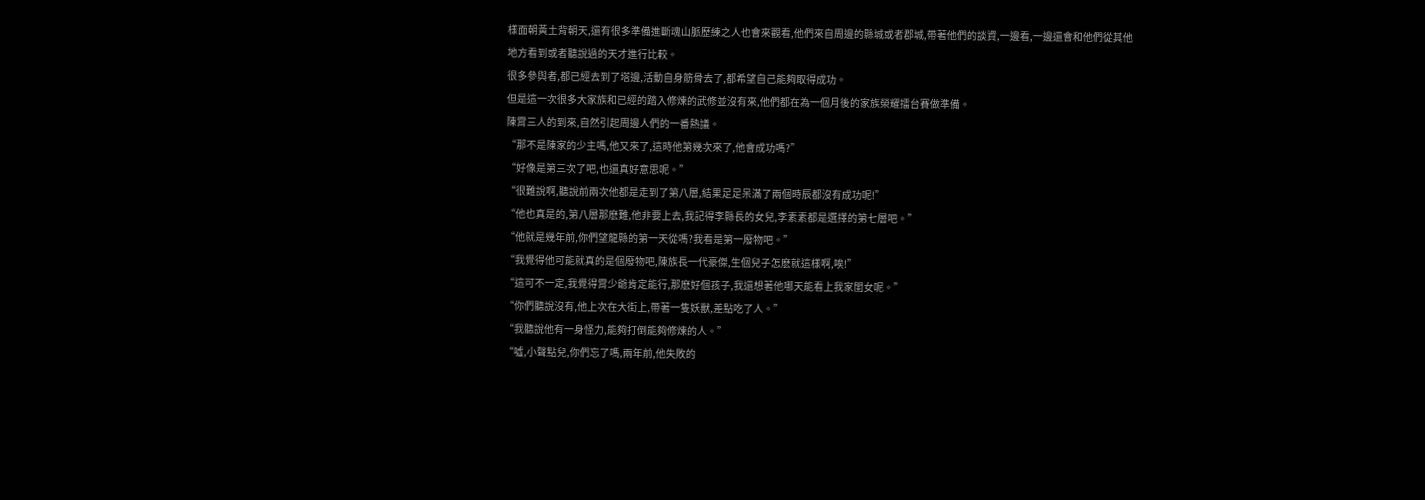樣面朝黃土背朝天,還有很多準備進斷魂山脈歷練之人也會來觀看,他們來自周邊的縣城或者郡城,帶著他們的談資,一邊看,一邊還會和他們從其他地方看到或者聽說過的天才進行比較。
很多參與者,都已經去到了塔邊,活動自身筋骨去了,都希望自己能夠取得成功。
但是這一次很多大家族和已經的踏入修煉的武修並沒有來,他們都在為一個月後的家族榮耀擂台賽做準備。
陳霄三人的到來,自然引起周邊人們的一番熱議。
“那不是陳家的少主嗎,他又來了,這時他第幾次來了,他會成功嗎?”
“好像是第三次了吧,也還真好意思呢。”
“很難說啊,聽說前兩次他都是走到了第八層,結果足足呆滿了兩個時辰都沒有成功呢!”
“他也真是的,第八層那麽難,他非要上去,我記得李縣長的女兒,李素素都是選擇的第七層吧。”
“他就是幾年前,你們望龍縣的第一天從嗎?我看是第一廢物吧。”
“我覺得他可能就真的是個廢物吧,陳族長一代豪傑,生個兒子怎麽就這樣啊,唉!”
“這可不一定,我覺得霄少爺肯定能行,那麽好個孩子,我還想著他哪天能看上我家閨女呢。”
“你們聽說沒有,他上次在大街上,帶著一隻妖獸,差點吃了人。”
“我聽說他有一身怪力,能夠打倒能夠修煉的人。”
“噓,小聲點兒,你們忘了嗎,兩年前,他失敗的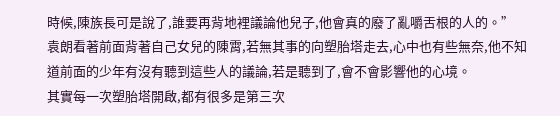時候,陳族長可是說了,誰要再背地裡議論他兒子,他會真的廢了亂嚼舌根的人的。”
袁朗看著前面背著自己女兒的陳霄,若無其事的向塑胎塔走去,心中也有些無奈,他不知道前面的少年有沒有聽到這些人的議論,若是聽到了,會不會影響他的心境。
其實每一次塑胎塔開啟,都有很多是第三次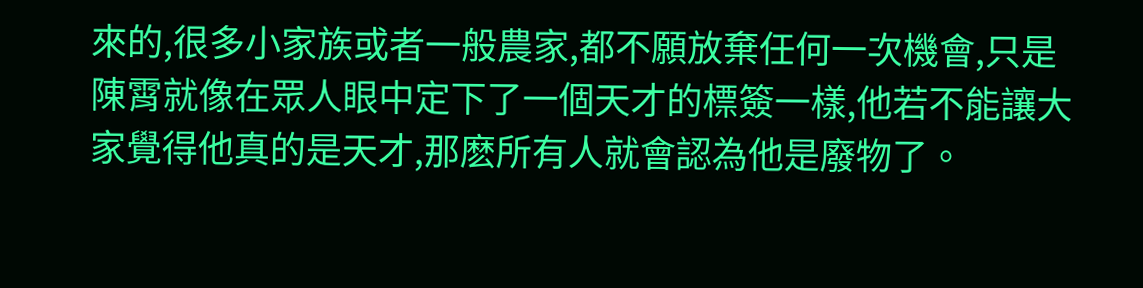來的,很多小家族或者一般農家,都不願放棄任何一次機會,只是陳霄就像在眾人眼中定下了一個天才的標簽一樣,他若不能讓大家覺得他真的是天才,那麽所有人就會認為他是廢物了。